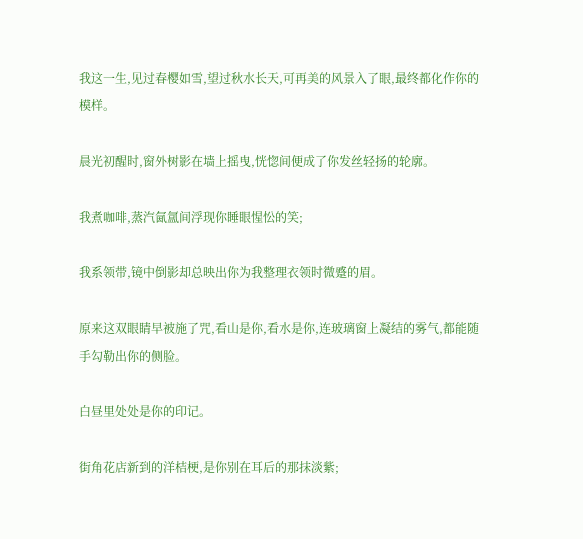我这一生,见过春樱如雪,望过秋水长天,可再美的风景入了眼,最终都化作你的模样。

晨光初醒时,窗外树影在墙上摇曳,恍惚间便成了你发丝轻扬的轮廓。

我煮咖啡,蒸汽氤氲间浮现你睡眼惺忪的笑;

我系领带,镜中倒影却总映出你为我整理衣领时微蹙的眉。

原来这双眼睛早被施了咒,看山是你,看水是你,连玻璃窗上凝结的雾气,都能随手勾勒出你的侧脸。

白昼里处处是你的印记。

街角花店新到的洋桔梗,是你别在耳后的那抹淡紫;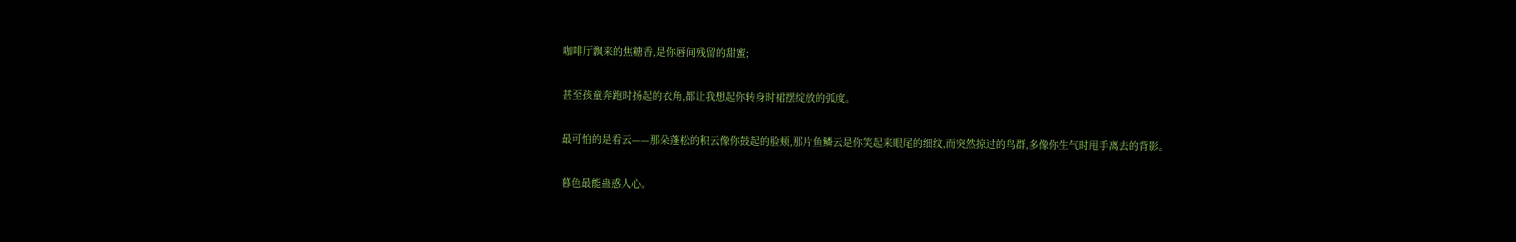咖啡厅飘来的焦糖香,是你唇间残留的甜蜜;

甚至孩童奔跑时扬起的衣角,都让我想起你转身时裙摆绽放的弧度。

最可怕的是看云——那朵蓬松的积云像你鼓起的脸颊,那片鱼鳞云是你笑起来眼尾的细纹,而突然掠过的鸟群,多像你生气时甩手离去的背影。

暮色最能蛊惑人心。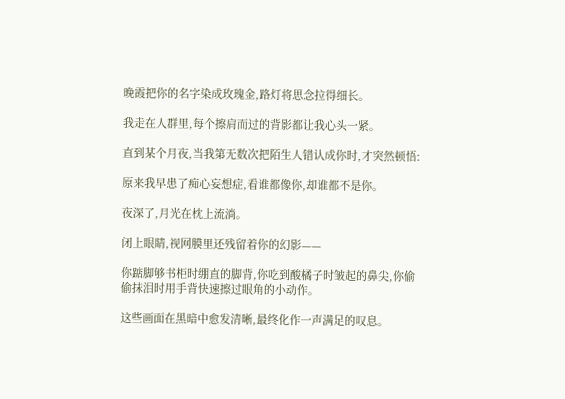晚霞把你的名字染成玫瑰金,路灯将思念拉得细长。

我走在人群里,每个擦肩而过的背影都让我心头一紧。

直到某个月夜,当我第无数次把陌生人错认成你时,才突然顿悟:

原来我早患了痴心妄想症,看谁都像你,却谁都不是你。

夜深了,月光在枕上流淌。

闭上眼睛,视网膜里还残留着你的幻影——

你踮脚够书柜时绷直的脚背,你吃到酸橘子时皱起的鼻尖,你偷偷抹泪时用手背快速擦过眼角的小动作。

这些画面在黑暗中愈发清晰,最终化作一声满足的叹息。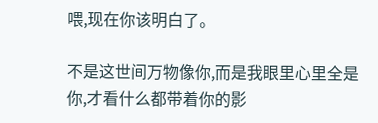喂,现在你该明白了。

不是这世间万物像你,而是我眼里心里全是你,才看什么都带着你的影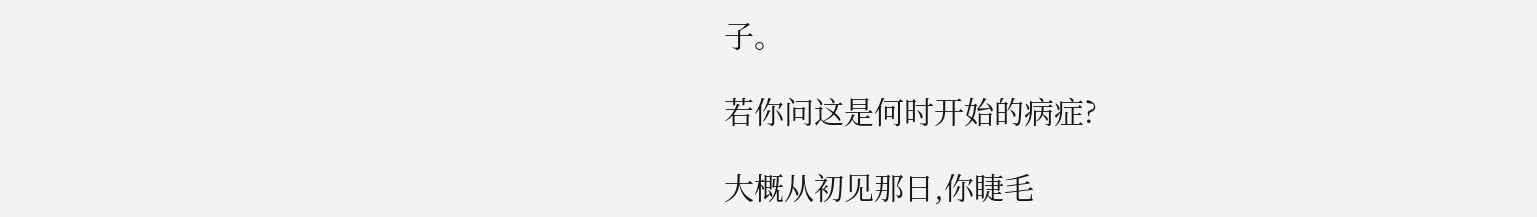子。

若你问这是何时开始的病症?

大概从初见那日,你睫毛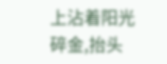上沾着阳光碎金,抬头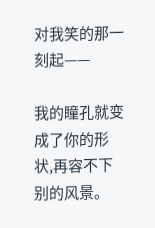对我笑的那一刻起——

我的瞳孔就变成了你的形状,再容不下别的风景。